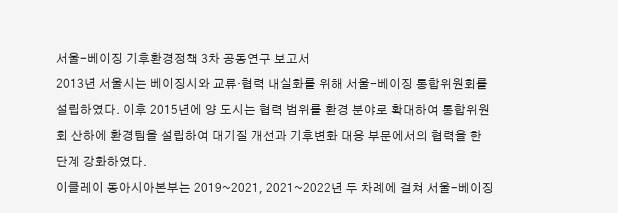서울-베이징 기후환경정책 3차 공동연구 보고서
2013년 서울시는 베이징시와 교류·협력 내실화를 위해 서울-베이징 통합위원회를 설립하였다. 이후 2015년에 양 도시는 협력 범위를 환경 분야로 확대하여 통합위원회 산하에 환경팀을 설립하여 대기질 개선과 기후변화 대응 부문에서의 협력을 한 단계 강화하였다.
이클레이 동아시아본부는 2019~2021, 2021~2022년 두 차례에 걸쳐 서울-베이징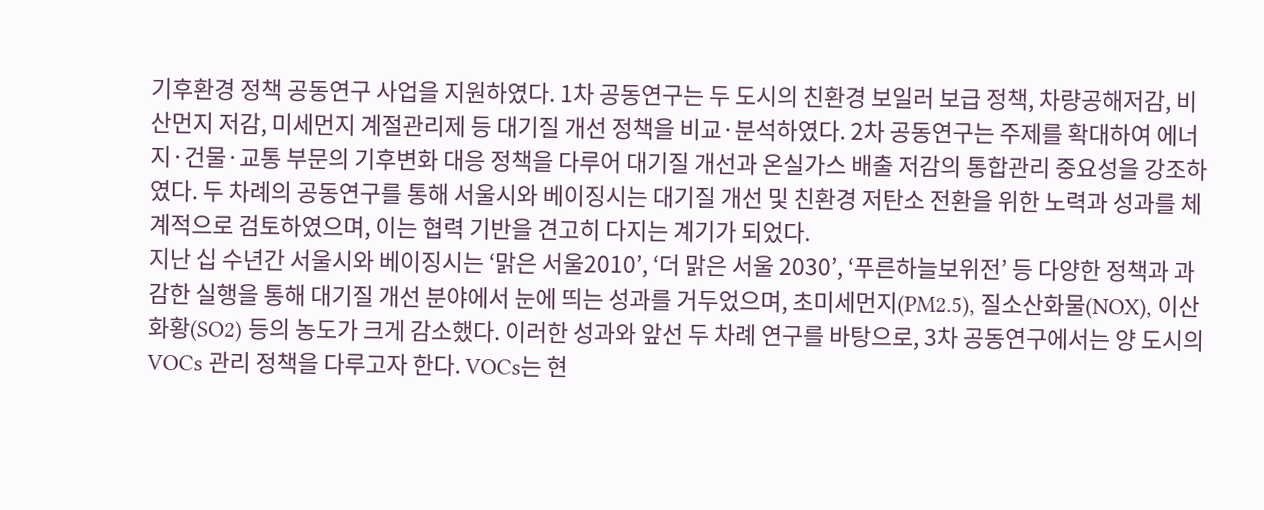기후환경 정책 공동연구 사업을 지원하였다. 1차 공동연구는 두 도시의 친환경 보일러 보급 정책, 차량공해저감, 비산먼지 저감, 미세먼지 계절관리제 등 대기질 개선 정책을 비교·분석하였다. 2차 공동연구는 주제를 확대하여 에너지·건물·교통 부문의 기후변화 대응 정책을 다루어 대기질 개선과 온실가스 배출 저감의 통합관리 중요성을 강조하였다. 두 차례의 공동연구를 통해 서울시와 베이징시는 대기질 개선 및 친환경 저탄소 전환을 위한 노력과 성과를 체계적으로 검토하였으며, 이는 협력 기반을 견고히 다지는 계기가 되었다.
지난 십 수년간 서울시와 베이징시는 ‘맑은 서울2010’, ‘더 맑은 서울 2030’, ‘푸른하늘보위전’ 등 다양한 정책과 과감한 실행을 통해 대기질 개선 분야에서 눈에 띄는 성과를 거두었으며, 초미세먼지(PM2.5), 질소산화물(NOX), 이산화황(SO2) 등의 농도가 크게 감소했다. 이러한 성과와 앞선 두 차례 연구를 바탕으로, 3차 공동연구에서는 양 도시의 VOCs 관리 정책을 다루고자 한다. VOCs는 현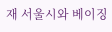재 서울시와 베이징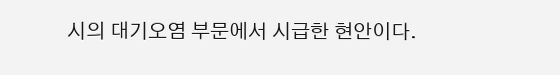시의 대기오염 부문에서 시급한 현안이다.